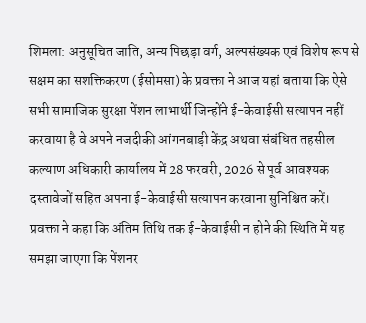शिमला: अनुसूचित जाति, अन्य पिछड़ा वर्ग, अल्पसंख्यक एवं विशेष रूप से सक्षम का सशक्तिकरण (ईसोमसा) के प्रवक्ता ने आज यहां बताया कि ऐसे सभी सामाजिक सुरक्षा पेंशन लाभार्थी जिन्होंने ई-केवाईसी सत्यापन नहीं करवाया है वे अपने नजदीकी आंगनबाड़ी केंद्र अथवा संबंधित तहसील कल्याण अधिकारी कार्यालय में 28 फरवरी, 2026 से पूर्व आवश्यक दस्तावेजों सहित अपना ई-केवाईसी सत्यापन करवाना सुनिश्चित करें।
प्रवक्ता ने कहा कि अंतिम तिथि तक ई-केवाईसी न होने की स्थिति में यह समझा जाएगा कि पेंशनर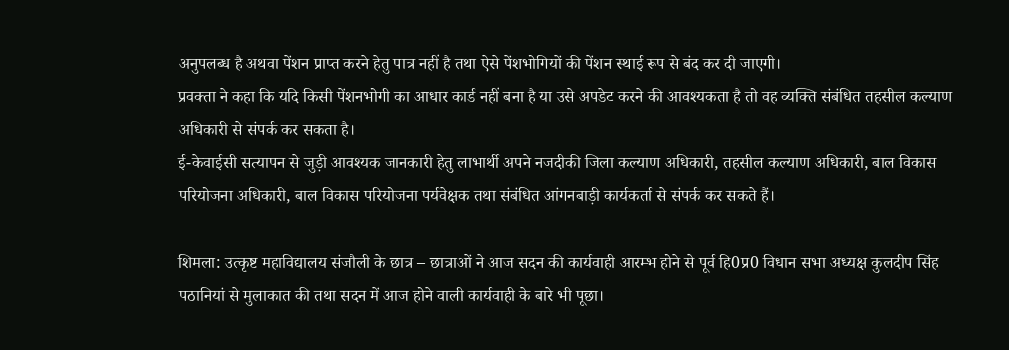अनुपलब्ध है अथवा पेंशन प्राप्त करने हेतु पात्र नहीं है तथा ऐसे पेंशभोगियों की पेंशन स्थाई रूप से बंद कर दी जाएगी।
प्रवक्ता ने कहा कि यदि किसी पेंशनभोगी का आधार कार्ड नहीं बना है या उसे अपडेट करने की आवश्यकता है तो वह व्यक्ति संबंधित तहसील कल्याण अधिकारी से संपर्क कर सकता है।
ई-केवाईसी सत्यापन से जुड़ी आवश्यक जानकारी हेतु लाभार्थी अपने नजदीकी जिला कल्याण अधिकारी, तहसील कल्याण अधिकारी, बाल विकास परियोजना अधिकारी, बाल विकास परियोजना पर्यवेक्षक तथा संबंधित आंगनबाड़ी कार्यकर्ता से संपर्क कर सकते हैं।

शिमला: उत्कृष्ट महाविद्यालय संजौली के छात्र – छात्राओं ने आज सदन की कार्यवाही आरम्भ होने से पूर्व हि0प्र0 विधान सभा अध्यक्ष कुलदीप सिंह पठानियां से मुलाकात की तथा सदन में आज होने वाली कार्यवाही के बारे भी पूछा।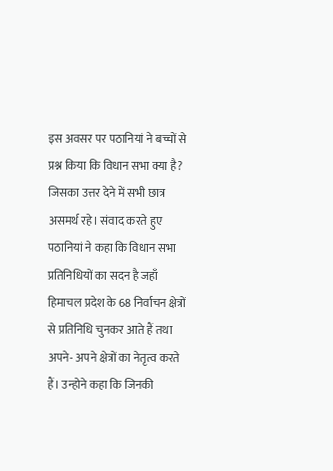इस अवसर पर पठानियां ने बच्चों से प्रश्न किया कि विधान सभा क्या है? जिसका उत्तर देने में सभी छात्र असमर्थ रहे। संवाद करते हुए पठानियां ने कहा कि विधान सभा प्रतिनिधियों का सदन है जहाँ हिमाचल प्रदेश के 68 निर्वाचन क्षेत्रों से प्रतिनिधि चुनकर आते हैं तथा अपने- अपने क्षेत्रों का नेतृत्व करते हैं। उन्होने कहा कि जिनकी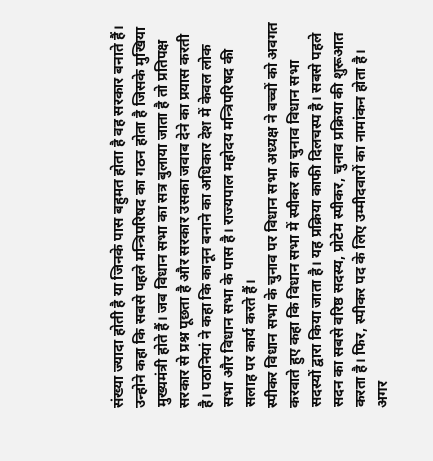संख्या ज्यादा होती है या जिनके पास बहुमत होता है वह सरकार बनाते हैं। उन्होने कहा कि सबसे पहले मन्त्रिपरिषद का गठन होता है जिसके मुखिया मुख्यमंत्री होते हैं। जब विधान सभा का सत्र बुलाया जाता है तो प्रतिपक्ष सरकार से प्रश्न पूछता है और सरकार उसका जवाब देने का प्रयास करती है। पठानियां ने कहा कि कानून बनाने का अधिकार देश में केवल लोक सभा और विधान सभा के पास है। राज्यपाल महोदय मन्त्रिपरिषद की सलाह पर कार्य करते हैं।
स्पीकर विधान सभा के चुनाव पर विधान सभा अध्यक्ष ने बच्चों को अवगत करवाते हुए कहा कि विधान सभा में स्पीकर का चुनाव विधान सभा सदस्यों द्वारा किया जाता है। यह प्रक्रिया काफी दिलचस्प है। सबसे पहले सदन का सबसे वरिष्ठ सदस्य, प्रोटेम स्पीकर, चुनाव प्रक्रिया की शुरूआत करता है। फिर, स्पीकर पद के लिए उम्मीदवारों का नामांकन होता है। अगर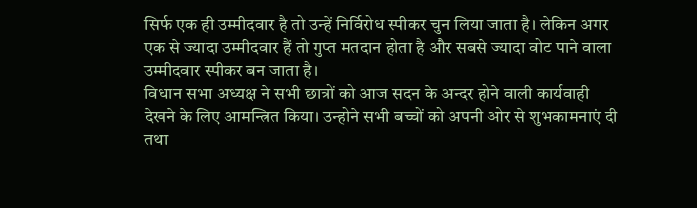सिर्फ एक ही उम्मीदवार है तो उन्हें निर्विरोध स्पीकर चुन लिया जाता है। लेकिन अगर एक से ज्यादा उम्मीदवार हैं तो गुप्त मतदान होता है और सबसे ज्यादा वोट पाने वाला उम्मीदवार स्पीकर बन जाता है।
विधान सभा अध्यक्ष ने सभी छात्रों को आज सदन के अन्दर होने वाली कार्यवाही देखने के लिए आमन्त्रित किया। उन्होने सभी बच्चों को अपनी ओर से शुभकामनाएं दी तथा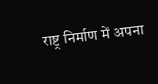राष्ट्र निर्माण में अपना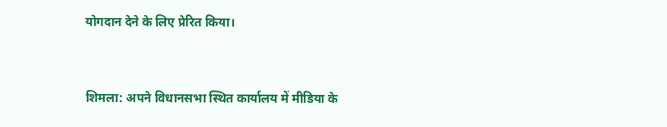योगदान देने के लिए प्रेरित किया।


शिमला: अपने विधानसभा स्थित कार्यालय में मीडिया के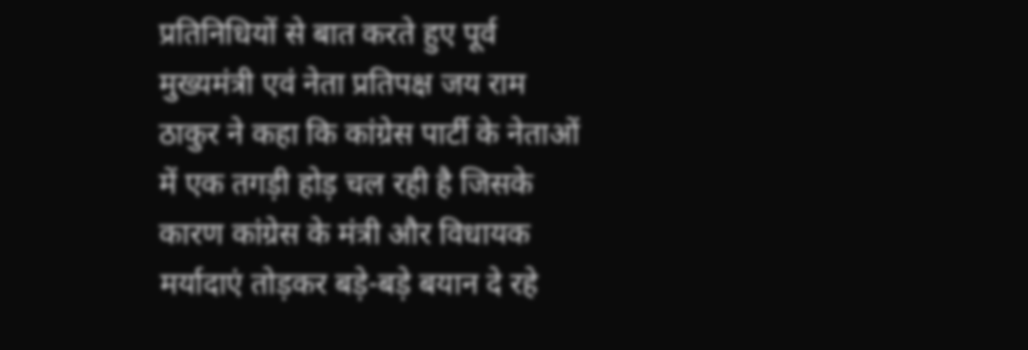प्रतिनिधियों से बात करते हुए पूर्व मुख्यमंत्री एवं नेता प्रतिपक्ष जय राम ठाकुर ने कहा कि कांग्रेस पार्टी के नेताओं में एक तगड़ी होड़ चल रही है जिसके कारण कांग्रेस के मंत्री और विधायक मर्यादाएं तोड़कर बड़े-बड़े बयान दे रहे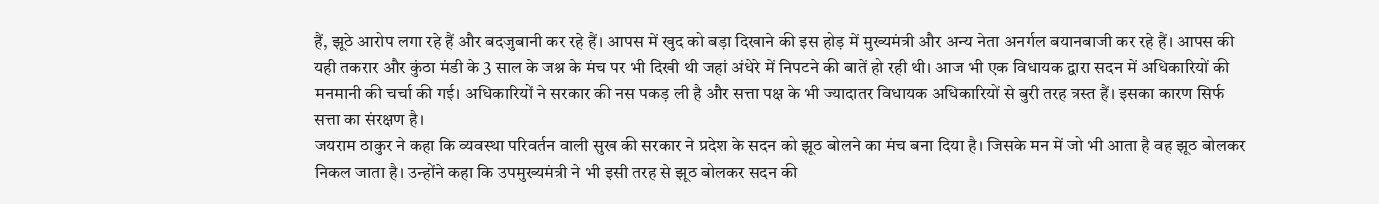हैं, झूठे आरोप लगा रहे हैं और बदजुबानी कर रहे हैं। आपस में खुद को बड़ा दिखाने की इस होड़ में मुख्यमंत्री और अन्य नेता अनर्गल बयानबाजी कर रहे हैं। आपस की यही तकरार और कुंठा मंडी के 3 साल के जश्न के मंच पर भी दिखी थी जहां अंधेरे में निपटने की बातें हो रही थी। आज भी एक विधायक द्वारा सदन में अधिकारियों की मनमानी की चर्चा की गई। अधिकारियों ने सरकार की नस पकड़ ली है और सत्ता पक्ष के भी ज्यादातर विधायक अधिकारियों से बुरी तरह त्रस्त हैं। इसका कारण सिर्फ सत्ता का संरक्षण है।
जयराम ठाकुर ने कहा कि व्यवस्था परिवर्तन वाली सुख की सरकार ने प्रदेश के सदन को झूठ बोलने का मंच बना दिया है। जिसके मन में जो भी आता है वह झूठ बोलकर निकल जाता है। उन्होंने कहा कि उपमुख्यमंत्री ने भी इसी तरह से झूठ बोलकर सदन की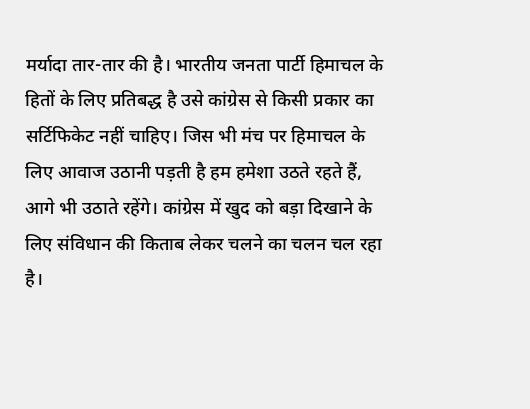मर्यादा तार-तार की है। भारतीय जनता पार्टी हिमाचल के हितों के लिए प्रतिबद्ध है उसे कांग्रेस से किसी प्रकार का सर्टिफिकेट नहीं चाहिए। जिस भी मंच पर हिमाचल के लिए आवाज उठानी पड़ती है हम हमेशा उठते रहते हैं, आगे भी उठाते रहेंगे। कांग्रेस में खुद को बड़ा दिखाने के लिए संविधान की किताब लेकर चलने का चलन चल रहा है।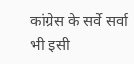कांग्रेस के सर्वे सर्वा भी इसी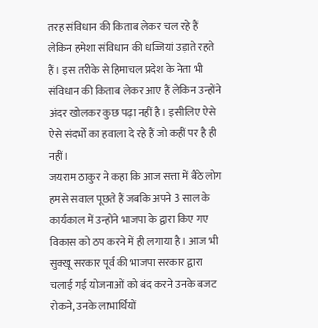तरह संविधान की किताब लेकर चल रहे हैं लेकिन हमेशा संविधान की धज्जियां उड़ाते रहते हैं। इस तरीके से हिमाचल प्रदेश के नेता भी संविधान की किताब लेकर आए हैं लेकिन उन्होंने अंदर खोलकर कुछ पढ़ा नहीं है। इसीलिए ऐसे ऐसे संदर्भों का हवाला दे रहे हैं जो कहीं पर है ही नहीं।
जयराम ठाकुर ने कहा कि आज सत्ता में बैठे लोग हमसे सवाल पूछते हैं जबकि अपने 3 साल के कार्यकाल में उन्होंने भाजपा के द्वारा किए गए विकास को ठप करने में ही लगाया है। आज भी सुक्खू सरकार पूर्व की भाजपा सरकार द्वारा चलाई गई योजनाओं को बंद करने उनके बजट रोकने, उनके लाभार्थियों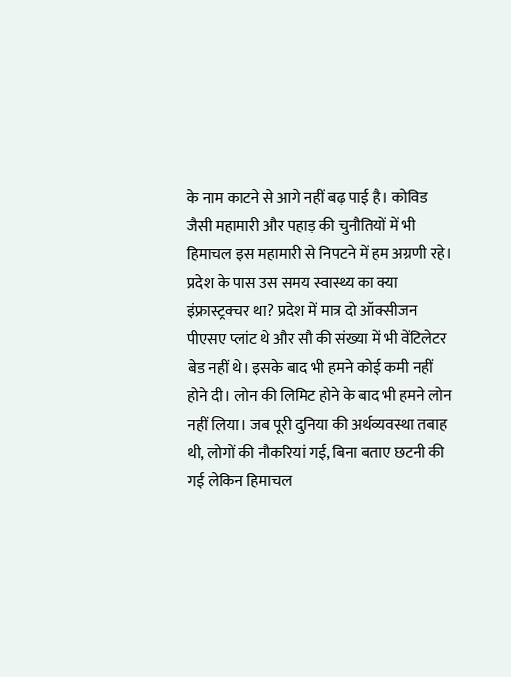के नाम काटने से आगे नहीं बढ़ पाई है। कोविड जैसी महामारी और पहाड़ की चुनौतियों में भी हिमाचल इस महामारी से निपटने में हम अग्रणी रहे। प्रदेश के पास उस समय स्वास्थ्य का क्या इंफ्रास्ट्रक्चर था? प्रदेश में मात्र दो ऑक्सीजन पीएसए प्लांट थे और सौ की संख्या में भी वेंटिलेटर बेड नहीं थे। इसके बाद भी हमने कोई कमी नहीं होने दी। लोन की लिमिट होने के बाद भी हमने लोन नहीं लिया। जब पूरी दुनिया की अर्थव्यवस्था तबाह थी, लोगों की नौकरियां गई, बिना बताए छटनी की गई लेकिन हिमाचल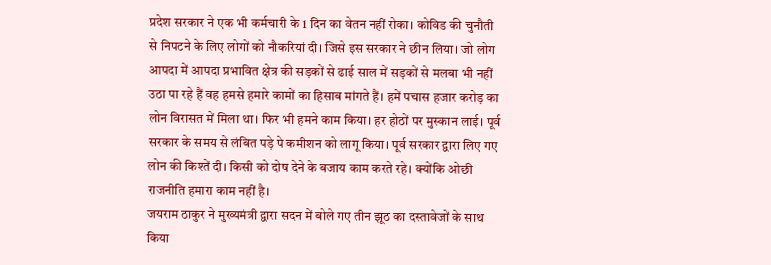प्रदेश सरकार ने एक भी कर्मचारी के 1 दिन का वेतन नहीं रोका। कोविड की चुनौती से निपटने के लिए लोगों को नौकरियां दी। जिसे इस सरकार ने छीन लिया। जो लोग आपदा में आपदा प्रभावित क्षेत्र की सड़कों से ढाई साल में सड़कों से मलबा भी नहीं उठा पा रहे हैं वह हमसे हमारे कामों का हिसाब मांगते हैं। हमें पचास हजार करोड़ का लोन विरासत में मिला था। फिर भी हमने काम किया। हर होठों पर मुस्कान लाई। पूर्व सरकार के समय से लंबित पड़े पे कमीशन को लागू किया। पूर्व सरकार द्वारा लिए गए लोन की किश्तें दी। किसी को दोष देने के बजाय काम करते रहे। क्योंकि ओछी राजनीति हमारा काम नहीं है।
जयराम ठाकुर ने मुख्यमंत्री द्वारा सदन में बोले गए तीन झूठ का दस्तावेजों के साथ किया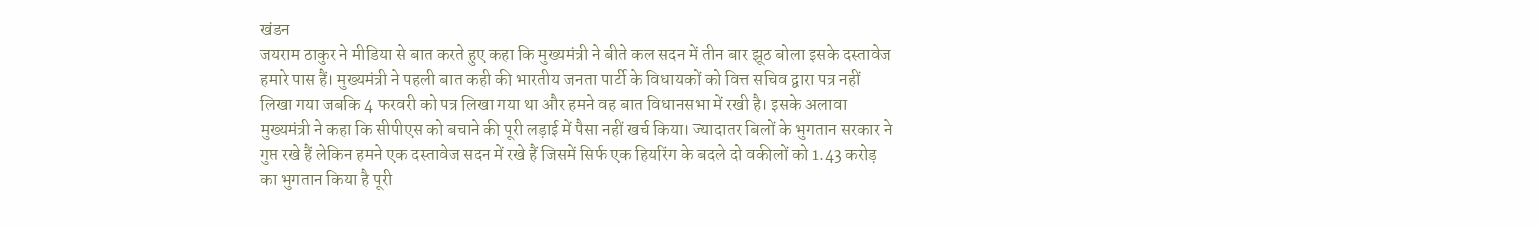खंडन
जयराम ठाकुर ने मीडिया से बात करते हुए कहा कि मुख्यमंत्री ने बीते कल सदन में तीन बार झूठ बोला इसके दस्तावेज हमारे पास हैं। मुख्यमंत्री ने पहली बात कही की भारतीय जनता पार्टी के विधायकों को वित्त सचिव द्वारा पत्र नहीं लिखा गया जबकि 4 फरवरी को पत्र लिखा गया था और हमने वह बात विधानसभा में रखी है। इसके अलावा मुख्यमंत्री ने कहा कि सीपीएस को बचाने की पूरी लड़ाई में पैसा नहीं खर्च किया। ज्यादातर बिलों के भुगतान सरकार ने गुप्त रखे हैं लेकिन हमने एक दस्तावेज सदन में रखे हैं जिसमें सिर्फ एक हियरिंग के बदले दो वकीलों को 1.43 करोड़ का भुगतान किया है पूरी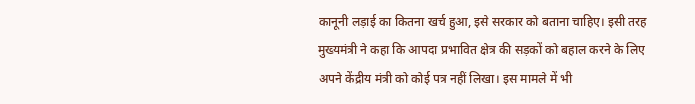कानूनी लड़ाई का कितना खर्च हुआ, इसे सरकार को बताना चाहिए। इसी तरह मुख्यमंत्री ने कहा कि आपदा प्रभावित क्षेत्र की सड़कों को बहाल करने के लिए अपने केंद्रीय मंत्री को कोई पत्र नहीं लिखा। इस मामले में भी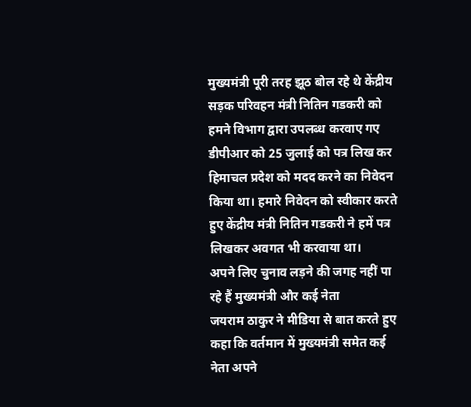मुख्यमंत्री पूरी तरह झूठ बोल रहे थे केंद्रीय सड़क परिवहन मंत्री नितिन गडकरी को हमने विभाग द्वारा उपलब्ध करवाए गए डीपीआर को 25 जुलाई को पत्र लिख कर हिमाचल प्रदेश को मदद करने का निवेदन किया था। हमारे निवेदन को स्वीकार करते हुए केंद्रीय मंत्री नितिन गडकरी ने हमें पत्र लिखकर अवगत भी करवाया था।
अपने लिए चुनाव लड़ने की जगह नहीं पा रहे हैं मुख्यमंत्री और कई नेता
जयराम ठाकुर ने मीडिया से बात करते हुए कहा कि वर्तमान में मुख्यमंत्री समेत कई नेता अपने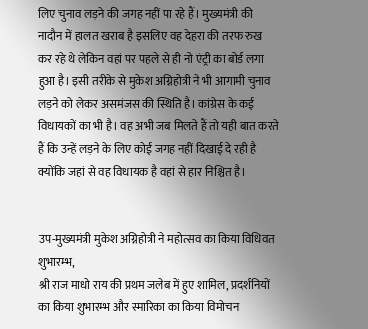लिए चुनाव लड़ने की जगह नहीं पा रहे हैं। मुख्यमंत्री की नादौन में हालत खराब है इसलिए वह देहरा की तरफ रुख कर रहे थे लेकिन वहां पर पहले से ही नो एंट्री का बोर्ड लगा हुआ है। इसी तरीके से मुकेश अग्निहोत्री ने भी आगामी चुनाव लड़ने को लेकर असमंजस की स्थिति है। कांग्रेस के कई विधायकों का भी है। वह अभी जब मिलते हैं तो यही बात करते हैं कि उन्हें लड़ने के लिए कोई जगह नहीं दिखाई दे रही है क्योंकि जहां से वह विधायक है वहां से हार निश्चित है।


उप-मुख्यमंत्री मुकेश अग्निहोत्री ने महोत्सव का किया विधिवत शुभारम्भ,
श्री राज माधो राय की प्रथम जलेब में हुए शामिल, प्रदर्शनियों का किया शुभारम्भ और स्मारिका का किया विमोचन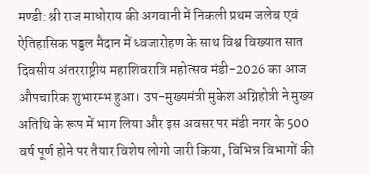मण्डी: श्री राज माधोराय की अगवानी में निकली प्रथम जलेब एवं ऐतिहासिक पड्डल मैदान में ध्वजारोहण के साथ विश्व विख्यात सात दिवसीय अंतरराष्ट्रीय महाशिवरात्रि महोत्सव मंडी-2026 का आज औपचारिक शुभारम्भ हुआ। उप-मुख्यमंत्री मुकेश अग्निहोत्री ने मुख्य अतिथि के रूप में भाग लिया और इस अवसर पर मंडी नगर के 500 वर्ष पूर्ण होने पर तैयार विशेष लोगो जारी किया, विभिन्न विभागों की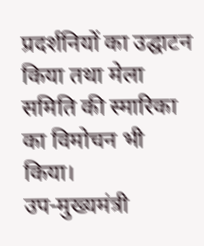प्रदर्शनियों का उद्घाटन किया तथा मेला समिति की स्मारिका का विमोचन भी किया।
उप-मुख्यमंत्री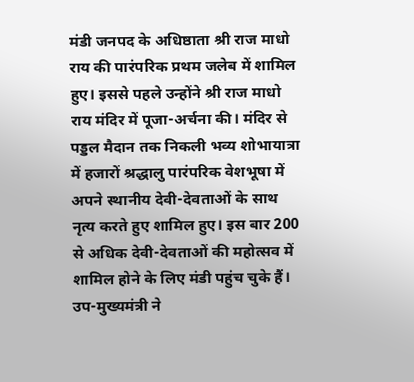मंडी जनपद के अधिष्ठाता श्री राज माधो राय की पारंपरिक प्रथम जलेब में शामिल हुए। इससे पहले उन्होंने श्री राज माधो राय मंदिर में पूजा-अर्चना की। मंदिर से पड्डल मैदान तक निकली भव्य शोभायात्रा में हजारों श्रद्धालु पारंपरिक वेशभूषा में अपने स्थानीय देवी-देवताओं के साथ नृत्य करते हुए शामिल हुए। इस बार 200 से अधिक देवी-देवताओं की महोत्सव में शामिल होने के लिए मंडी पहुंच चुके हैं।
उप-मुख्यमंत्री ने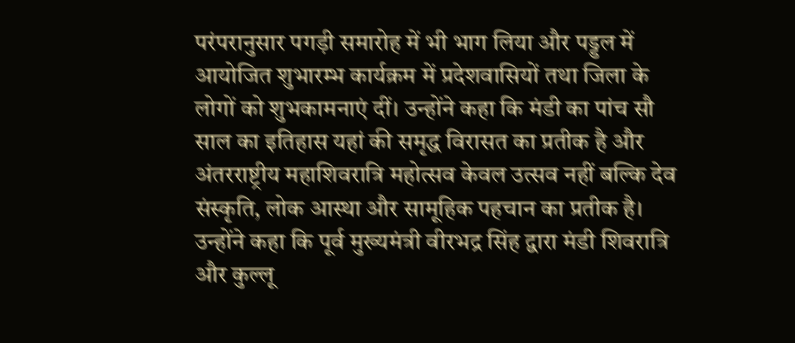परंपरानुसार पगड़ी समारोह में भी भाग लिया और पड्डल में आयोजित शुभारम्भ कार्यक्रम में प्रदेशवासियों तथा जिला के लोगों को शुभकामनाएं दीं। उन्होंने कहा कि मंडी का पांच सौ साल का इतिहास यहां की समृद्ध विरासत का प्रतीक है और अंतरराष्ट्रीय महाशिवरात्रि महोत्सव केवल उत्सव नहीं बल्कि देव संस्कृति, लोक आस्था और सामूहिक पहचान का प्रतीक है।
उन्होंने कहा कि पूर्व मुख्यमंत्री वीरभद्र सिंह द्वारा मंडी शिवरात्रि और कुल्लू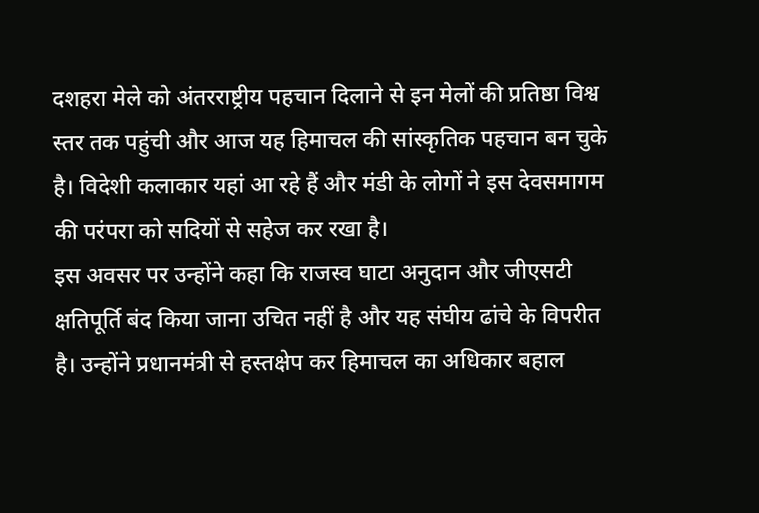दशहरा मेले को अंतरराष्ट्रीय पहचान दिलाने से इन मेलों की प्रतिष्ठा विश्व स्तर तक पहुंची और आज यह हिमाचल की सांस्कृतिक पहचान बन चुके है। विदेशी कलाकार यहां आ रहे हैं और मंडी के लोगों ने इस देवसमागम की परंपरा को सदियों से सहेज कर रखा है।
इस अवसर पर उन्होंने कहा कि राजस्व घाटा अनुदान और जीएसटी क्षतिपूर्ति बंद किया जाना उचित नहीं है और यह संघीय ढांचे के विपरीत है। उन्होंने प्रधानमंत्री से हस्तक्षेप कर हिमाचल का अधिकार बहाल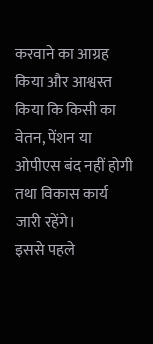करवाने का आग्रह किया और आश्वस्त किया कि किसी का वेतन, पेंशन या ओपीएस बंद नहीं होगी तथा विकास कार्य जारी रहेंगे।
इससे पहले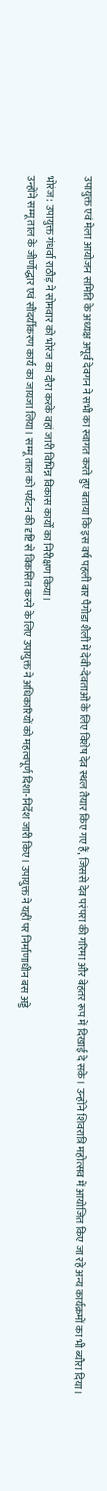उपायुक्त एवं मेला आयोजन समिति के अध्यक्ष अपूर्व देवगन ने सभी का स्वागत करते हुए बताया कि इस वर्ष पहली बार पैगोडा शैली में देवी-देवताओं के लिए विशेष देव स्थल तैयार किए गए हैं, जिससे देव परंपरा की गरिमा और बेहतर रूप में दिखाई दे सके। उन्होंने शिवरात्रि महोत्सव में आयोजित किए जा रहे अन्य कार्यक्रमों का भी ब्यौरा दिया।

भोरंज : उपायुक्त गंधर्वा राठौड़ ने सोमवार को भोरंज का दौरा करके वहां जारी विभिन्न विकास कार्यों का निरीक्षण किया।
उन्होंने सम्मू ताल के जीर्णोद्धार एवं सौंदर्यीकरण कार्य का जायजा लिया। सम्मू ताल को पर्यटन की दृष्टि से विकसित करने के लिए उपायुक्त ने अधिकारियों को महत्वपूर्ण दिशा-निर्देश जारी किए। उपायुक्त ने यहीं पर निर्माणाधीन बस अड्डे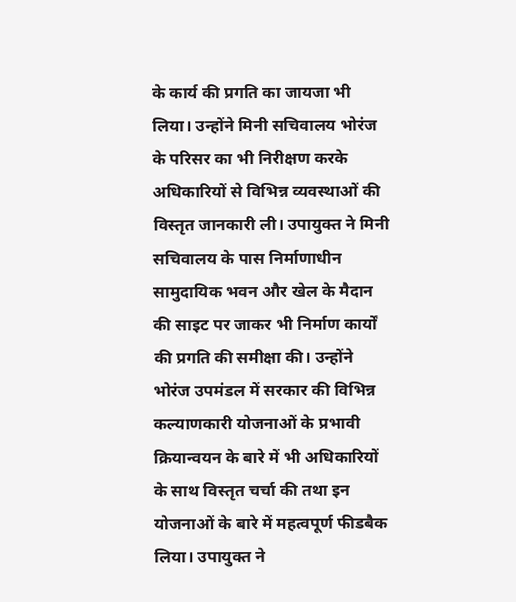के कार्य की प्रगति का जायजा भी लिया। उन्होंने मिनी सचिवालय भोरंज के परिसर का भी निरीक्षण करके अधिकारियों से विभिन्न व्यवस्थाओं की विस्तृत जानकारी ली। उपायुक्त ने मिनी सचिवालय के पास निर्माणाधीन सामुदायिक भवन और खेल के मैदान की साइट पर जाकर भी निर्माण कार्यों की प्रगति की समीक्षा की। उन्होंने भोरंज उपमंडल में सरकार की विभिन्न कल्याणकारी योजनाओं के प्रभावी क्रियान्वयन के बारे में भी अधिकारियों के साथ विस्तृत चर्चा की तथा इन योजनाओं के बारे में महत्वपूर्ण फीडबैक लिया। उपायुक्त ने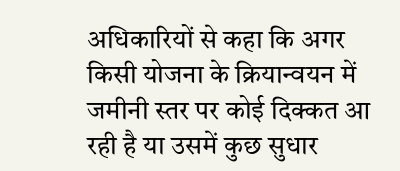अधिकारियों से कहा कि अगर किसी योजना के क्रियान्वयन में जमीनी स्तर पर कोई दिक्कत आ रही है या उसमें कुछ सुधार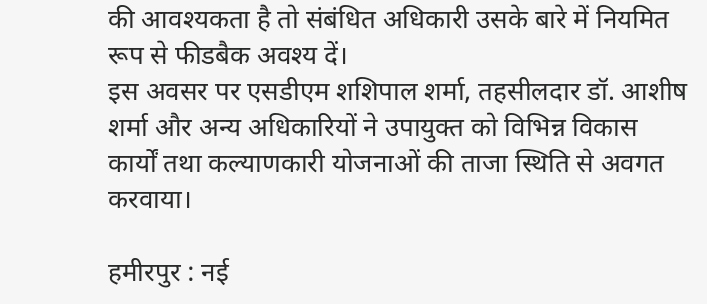की आवश्यकता है तो संबंधित अधिकारी उसके बारे में नियमित रूप से फीडबैक अवश्य दें।
इस अवसर पर एसडीएम शशिपाल शर्मा, तहसीलदार डॉ. आशीष शर्मा और अन्य अधिकारियों ने उपायुक्त को विभिन्न विकास कार्यों तथा कल्याणकारी योजनाओं की ताजा स्थिति से अवगत करवाया।

हमीरपुर : नई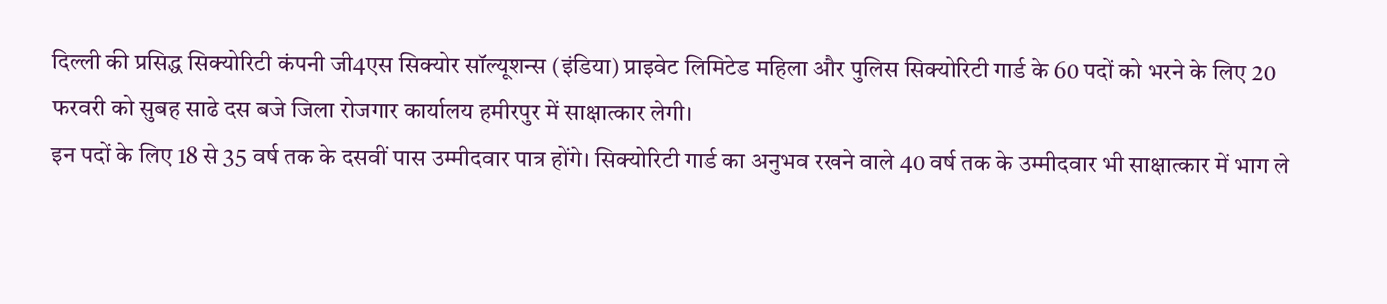दिल्ली की प्रसिद्ध सिक्योरिटी कंपनी जी4एस सिक्योर सॉल्यूशन्स (इंडिया) प्राइवेट लिमिटेड महिला और पुलिस सिक्योरिटी गार्ड के 60 पदों को भरने के लिए 20 फरवरी को सुबह साढे दस बजे जिला रोजगार कार्यालय हमीरपुर में साक्षात्कार लेगी।
इन पदों के लिए 18 से 35 वर्ष तक के दसवीं पास उम्मीदवार पात्र होंगे। सिक्योरिटी गार्ड का अनुभव रखने वाले 40 वर्ष तक के उम्मीदवार भी साक्षात्कार में भाग ले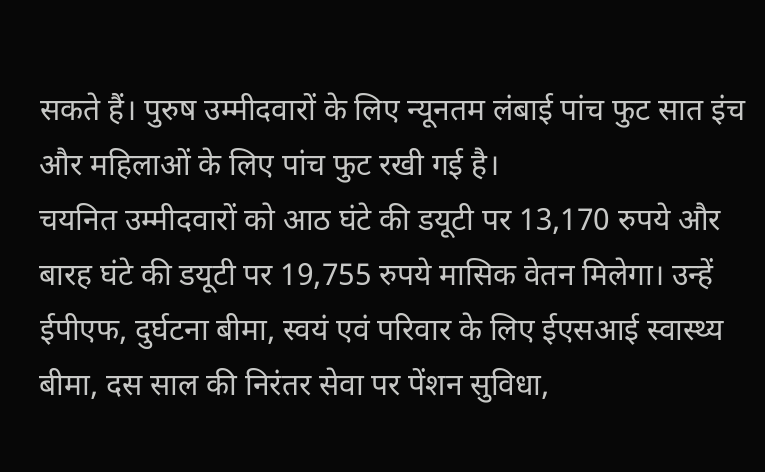सकते हैं। पुरुष उम्मीदवारों के लिए न्यूनतम लंबाई पांच फुट सात इंच और महिलाओं के लिए पांच फुट रखी गई है।
चयनित उम्मीदवारों को आठ घंटे की डयूटी पर 13,170 रुपये और बारह घंटे की डयूटी पर 19,755 रुपये मासिक वेतन मिलेगा। उन्हें ईपीएफ, दुर्घटना बीमा, स्वयं एवं परिवार के लिए ईएसआई स्वास्थ्य बीमा, दस साल की निरंतर सेवा पर पेंशन सुविधा,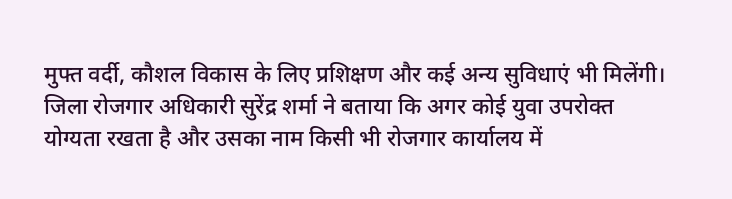मुफ्त वर्दी, कौशल विकास के लिए प्रशिक्षण और कई अन्य सुविधाएं भी मिलेंगी।
जिला रोजगार अधिकारी सुरेंद्र शर्मा ने बताया कि अगर कोई युवा उपरोक्त योग्यता रखता है और उसका नाम किसी भी रोजगार कार्यालय में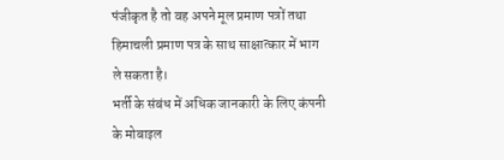पंजीकृत है तो वह अपने मूल प्रमाण पत्रों तथा हिमाचली प्रमाण पत्र के साथ साक्षात्कार में भाग ले सकता है।
भर्ती के संबंध में अधिक जानकारी के लिए कंपनी के मोबाइल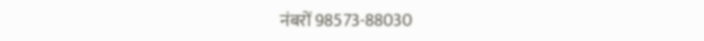नंबरों 98573-88030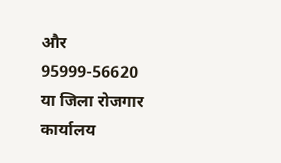और 95999-56620 या जिला रोजगार कार्यालय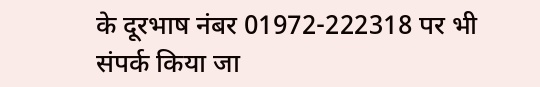के दूरभाष नंबर 01972-222318 पर भी संपर्क किया जा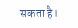सकता है।